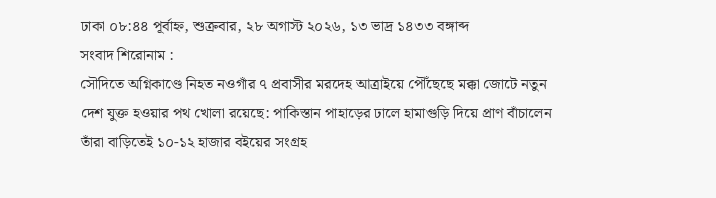ঢাকা ০৮:৪৪ পূর্বাহ্ন, শুক্রবার, ২৮ অগাস্ট ২০২৬, ১৩ ভাদ্র ১৪৩৩ বঙ্গাব্দ
সংবাদ শিরোনাম :
সৌদিতে অগ্নিকাণ্ডে নিহত নওগাঁর ৭ প্রবাসীর মরদেহ আত্রাইয়ে পৌঁছেছে মক্কা জোটে নতুন দেশ যুক্ত হওয়ার পথ খোলা রয়েছে: পাকিস্তান পাহাড়ের ঢালে হামাগুড়ি দিয়ে প্রাণ বাঁচালেন তাঁরা বাড়িতেই ১০-১২ হাজার বইয়ের সংগ্রহ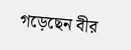গড়েছেন বীর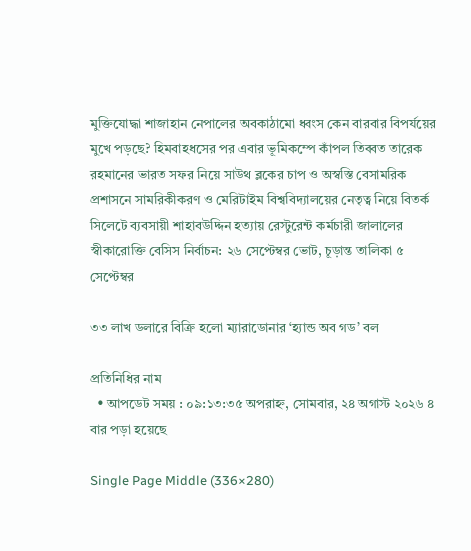মুক্তিযোদ্ধা শাজাহান নেপালের অবকাঠামো ধ্বংস কেন বারবার বিপর্যয়ের মুখে পড়ছে? হিমবাহধসের পর এবার ভূমিকম্পে কাঁপল তিব্বত তারেক রহমানের ভারত সফর নিয়ে সাউথ ব্লকের চাপ ও অস্বস্তি বেসামরিক প্রশাসনে সামরিকীকরণ ও মেরিটাইম বিশ্ববিদ্যালয়ের নেতৃত্ব নিয়ে বিতর্ক সিলেটে ব্যবসায়ী শাহাবউদ্দিন হত্যায় রেস্টুরেন্ট কর্মচারী জালালের স্বীকারোক্তি বেসিস নির্বাচন: ২৬ সেপ্টেম্বর ভোট, চূড়ান্ত তালিকা ৫ সেপ্টেম্বর

৩৩ লাখ ডলারে বিক্রি হলো ম্যারাডোনার ‘হ্যান্ড অব গড’ বল

প্রতিনিধির নাম
  • আপডেট সময় : ০৯:১৩:৩৫ অপরাহ্ন, সোমবার, ২৪ অগাস্ট ২০২৬ ৪ বার পড়া হয়েছে

Single Page Middle (336×280)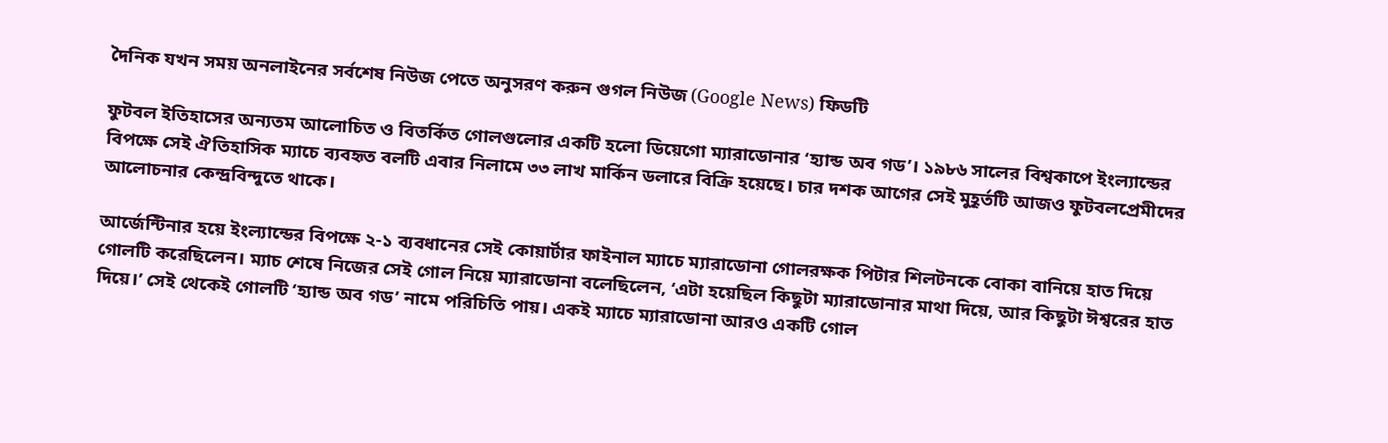দৈনিক যখন সময় অনলাইনের সর্বশেষ নিউজ পেতে অনুসরণ করুন গুগল নিউজ (Google News) ফিডটি

ফুটবল ইতিহাসের অন্যতম আলোচিত ও বিতর্কিত গোলগুলোর একটি হলো ডিয়েগো ম্যারাডোনার ‘হ্যান্ড অব গড’। ১৯৮৬ সালের বিশ্বকাপে ইংল্যান্ডের বিপক্ষে সেই ঐতিহাসিক ম্যাচে ব্যবহৃত বলটি এবার নিলামে ৩৩ লাখ মার্কিন ডলারে বিক্রি হয়েছে। চার দশক আগের সেই মুহূর্তটি আজও ফুটবলপ্রেমীদের আলোচনার কেন্দ্রবিন্দুতে থাকে।

আর্জেন্টিনার হয়ে ইংল্যান্ডের বিপক্ষে ২-১ ব্যবধানের সেই কোয়ার্টার ফাইনাল ম্যাচে ম্যারাডোনা গোলরক্ষক পিটার শিলটনকে বোকা বানিয়ে হাত দিয়ে গোলটি করেছিলেন। ম্যাচ শেষে নিজের সেই গোল নিয়ে ম্যারাডোনা বলেছিলেন, ‘এটা হয়েছিল কিছুটা ম্যারাডোনার মাথা দিয়ে, আর কিছুটা ঈশ্বরের হাত দিয়ে।’ সেই থেকেই গোলটি ‘হ্যান্ড অব গড’ নামে পরিচিতি পায়। একই ম্যাচে ম্যারাডোনা আরও একটি গোল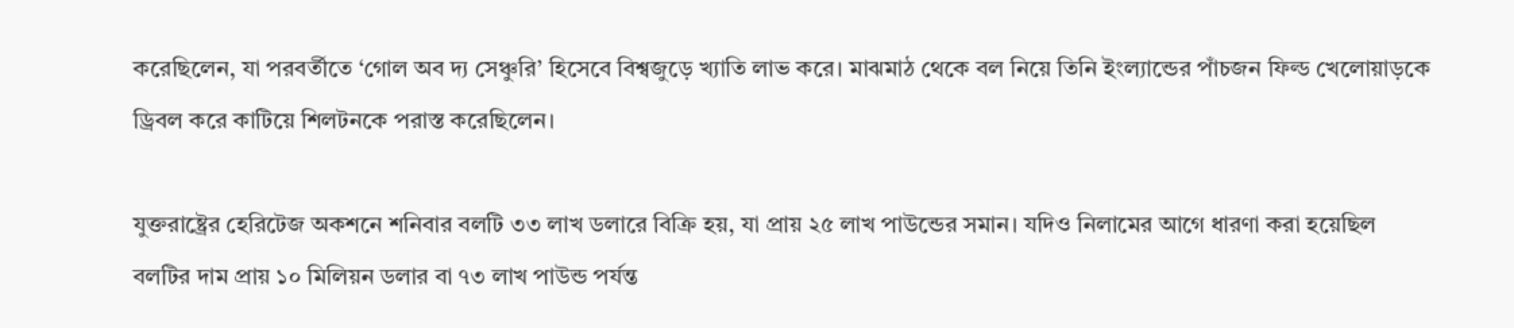করেছিলেন, যা পরবর্তীতে ‘গোল অব দ্য সেঞ্চুরি’ হিসেবে বিশ্বজুড়ে খ্যাতি লাভ করে। মাঝমাঠ থেকে বল নিয়ে তিনি ইংল্যান্ডের পাঁচজন ফিল্ড খেলোয়াড়কে ড্রিবল করে কাটিয়ে শিলটনকে পরাস্ত করেছিলেন।

যুক্তরাষ্ট্রের হেরিটেজ অকশনে শনিবার বলটি ৩৩ লাখ ডলারে বিক্রি হয়, যা প্রায় ২৫ লাখ পাউন্ডের সমান। যদিও নিলামের আগে ধারণা করা হয়েছিল বলটির দাম প্রায় ১০ মিলিয়ন ডলার বা ৭৩ লাখ পাউন্ড পর্যন্ত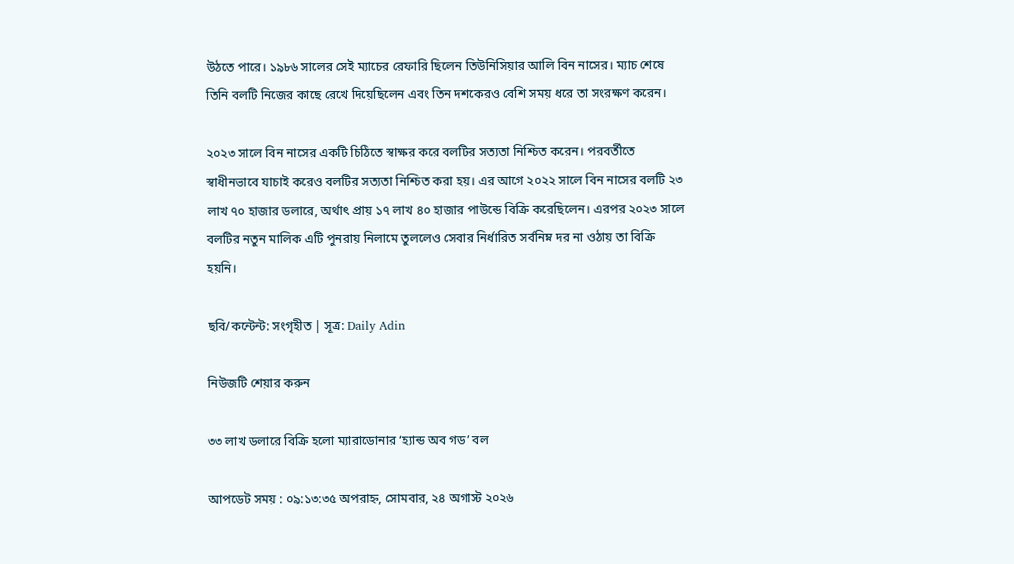উঠতে পারে। ১৯৮৬ সালের সেই ম্যাচের রেফারি ছিলেন তিউনিসিয়ার আলি বিন নাসের। ম্যাচ শেষে তিনি বলটি নিজের কাছে রেখে দিয়েছিলেন এবং তিন দশকেরও বেশি সময় ধরে তা সংরক্ষণ করেন।

২০২৩ সালে বিন নাসের একটি চিঠিতে স্বাক্ষর করে বলটির সত্যতা নিশ্চিত করেন। পরবর্তীতে স্বাধীনভাবে যাচাই করেও বলটির সত্যতা নিশ্চিত করা হয়। এর আগে ২০২২ সালে বিন নাসের বলটি ২৩ লাখ ৭০ হাজার ডলারে, অর্থাৎ প্রায় ১৭ লাখ ৪০ হাজার পাউন্ডে বিক্রি করেছিলেন। এরপর ২০২৩ সালে বলটির নতুন মালিক এটি পুনরায় নিলামে তুললেও সেবার নির্ধারিত সর্বনিম্ন দর না ওঠায় তা বিক্রি হয়নি।

ছবি/কন্টেন্ট: সংগৃহীত | সূত্র: Daily Adin

নিউজটি শেয়ার করুন

৩৩ লাখ ডলারে বিক্রি হলো ম্যারাডোনার ‘হ্যান্ড অব গড’ বল

আপডেট সময় : ০৯:১৩:৩৫ অপরাহ্ন, সোমবার, ২৪ অগাস্ট ২০২৬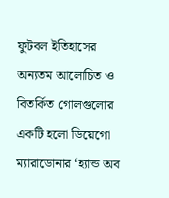ফুটবল ইতিহাসের অন্যতম আলোচিত ও বিতর্কিত গোলগুলোর একটি হলো ডিয়েগো ম্যারাডোনার ‘হ্যান্ড অব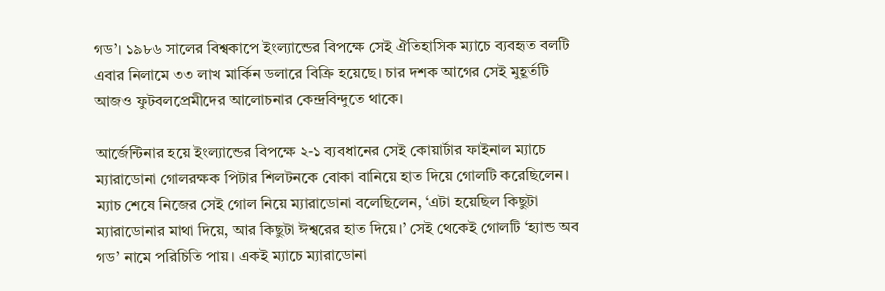গড’। ১৯৮৬ সালের বিশ্বকাপে ইংল্যান্ডের বিপক্ষে সেই ঐতিহাসিক ম্যাচে ব্যবহৃত বলটি এবার নিলামে ৩৩ লাখ মার্কিন ডলারে বিক্রি হয়েছে। চার দশক আগের সেই মুহূর্তটি আজও ফুটবলপ্রেমীদের আলোচনার কেন্দ্রবিন্দুতে থাকে।

আর্জেন্টিনার হয়ে ইংল্যান্ডের বিপক্ষে ২-১ ব্যবধানের সেই কোয়ার্টার ফাইনাল ম্যাচে ম্যারাডোনা গোলরক্ষক পিটার শিলটনকে বোকা বানিয়ে হাত দিয়ে গোলটি করেছিলেন। ম্যাচ শেষে নিজের সেই গোল নিয়ে ম্যারাডোনা বলেছিলেন, ‘এটা হয়েছিল কিছুটা ম্যারাডোনার মাথা দিয়ে, আর কিছুটা ঈশ্বরের হাত দিয়ে।’ সেই থেকেই গোলটি ‘হ্যান্ড অব গড’ নামে পরিচিতি পায়। একই ম্যাচে ম্যারাডোনা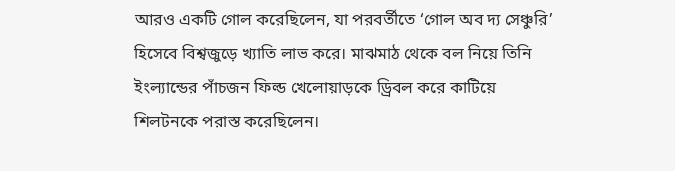আরও একটি গোল করেছিলেন, যা পরবর্তীতে ‘গোল অব দ্য সেঞ্চুরি’ হিসেবে বিশ্বজুড়ে খ্যাতি লাভ করে। মাঝমাঠ থেকে বল নিয়ে তিনি ইংল্যান্ডের পাঁচজন ফিল্ড খেলোয়াড়কে ড্রিবল করে কাটিয়ে শিলটনকে পরাস্ত করেছিলেন।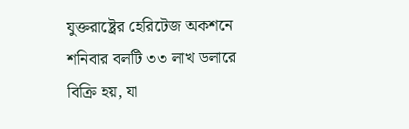যুক্তরাষ্ট্রের হেরিটেজ অকশনে শনিবার বলটি ৩৩ লাখ ডলারে বিক্রি হয়, যা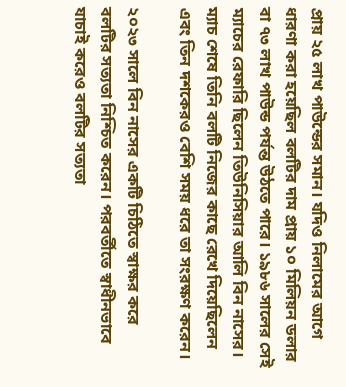প্রায় ২৫ লাখ পাউন্ডের সমান। যদিও নিলামের আগে ধারণা করা হয়েছিল বলটির দাম প্রায় ১০ মিলিয়ন ডলার বা ৭৩ লাখ পাউন্ড পর্যন্ত উঠতে পারে। ১৯৮৬ সালের সেই ম্যাচের রেফারি ছিলেন তিউনিসিয়ার আলি বিন নাসের। ম্যাচ শেষে তিনি বলটি নিজের কাছে রেখে দিয়েছিলেন এবং তিন দশকেরও বেশি সময় ধরে তা সংরক্ষণ করেন।

২০২৩ সালে বিন নাসের একটি চিঠিতে স্বাক্ষর করে বলটির সত্যতা নিশ্চিত করেন। পরবর্তীতে স্বাধীনভাবে যাচাই করেও বলটির সত্যতা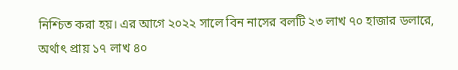নিশ্চিত করা হয়। এর আগে ২০২২ সালে বিন নাসের বলটি ২৩ লাখ ৭০ হাজার ডলারে, অর্থাৎ প্রায় ১৭ লাখ ৪০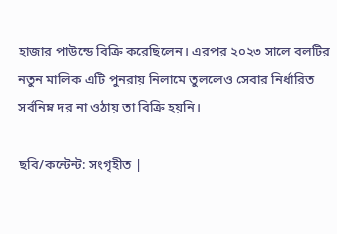হাজার পাউন্ডে বিক্রি করেছিলেন। এরপর ২০২৩ সালে বলটির নতুন মালিক এটি পুনরায় নিলামে তুললেও সেবার নির্ধারিত সর্বনিম্ন দর না ওঠায় তা বিক্রি হয়নি।

ছবি/কন্টেন্ট: সংগৃহীত |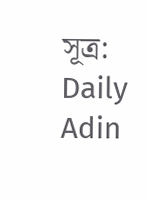সূত্র: Daily Adin